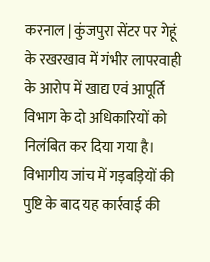करनाल | कुंजपुरा सेंटर पर गेहूं के रखरखाव में गंभीर लापरवाही के आरोप में खाद्य एवं आपूर्ति विभाग के दो अधिकारियों को निलंबित कर दिया गया है। विभागीय जांच में गड़बड़ियों की पुष्टि के बाद यह कार्रवाई की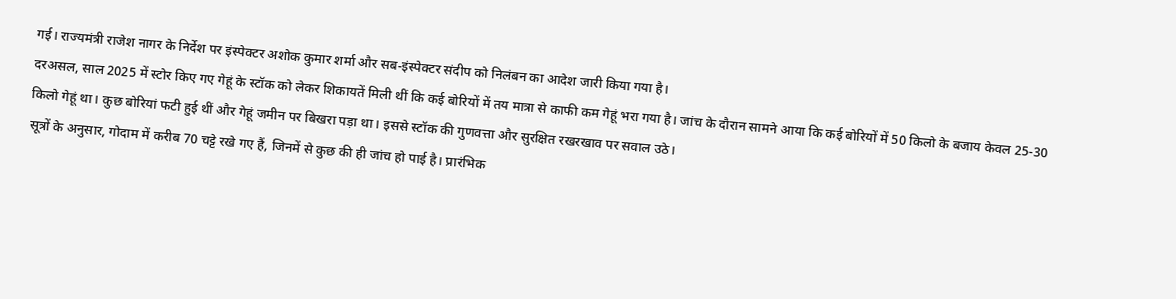गई। राज्यमंत्री राजेश नागर के निर्देश पर इंस्पेक्टर अशोक कुमार शर्मा और सब-इंस्पेक्टर संदीप को निलंबन का आदेश जारी किया गया है।
दरअसल, साल 2025 में स्टोर किए गए गेहूं के स्टॉक को लेकर शिकायतें मिली थीं कि कई बोरियों में तय मात्रा से काफी कम गेहूं भरा गया है। जांच के दौरान सामने आया कि कई बोरियों में 50 किलो के बजाय केवल 25-30 किलो गेहूं था। कुछ बोरियां फटी हुई थीं और गेहूं जमीन पर बिखरा पड़ा था। इससे स्टॉक की गुणवत्ता और सुरक्षित रखरखाव पर सवाल उठे।
सूत्रों के अनुसार, गोदाम में करीब 70 चट्टे रखे गए हैं, जिनमें से कुछ की ही जांच हो पाई है। प्रारंभिक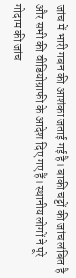जांच में भारी गबन की आशंका जताई गई है। बाकी चट्टों की जांच लंबित है और सभी की वीडियोग्राफी के आदेश दिए गए हैं। स्थानीय लोगों ने पूरे गोदाम की जांच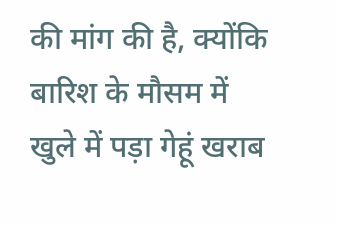की मांग की है, क्योंकि बारिश के मौसम में खुले में पड़ा गेहूं खराब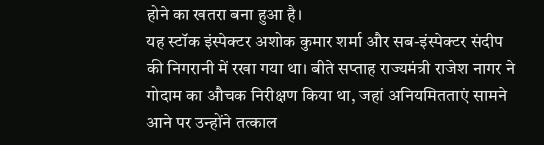होने का खतरा बना हुआ है।
यह स्टॉक इंस्पेक्टर अशोक कुमार शर्मा और सब-इंस्पेक्टर संदीप की निगरानी में रखा गया था। बीते सप्ताह राज्यमंत्री राजेश नागर ने गोदाम का औचक निरीक्षण किया था, जहां अनियमितताएं सामने आने पर उन्होंने तत्काल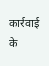कार्रवाई के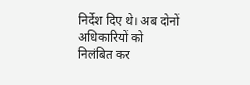निर्देश दिए थे। अब दोनों अधिकारियों को निलंबित कर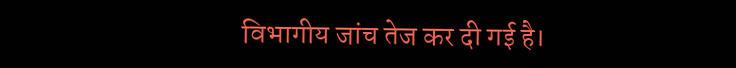विभागीय जांच तेज कर दी गई है।